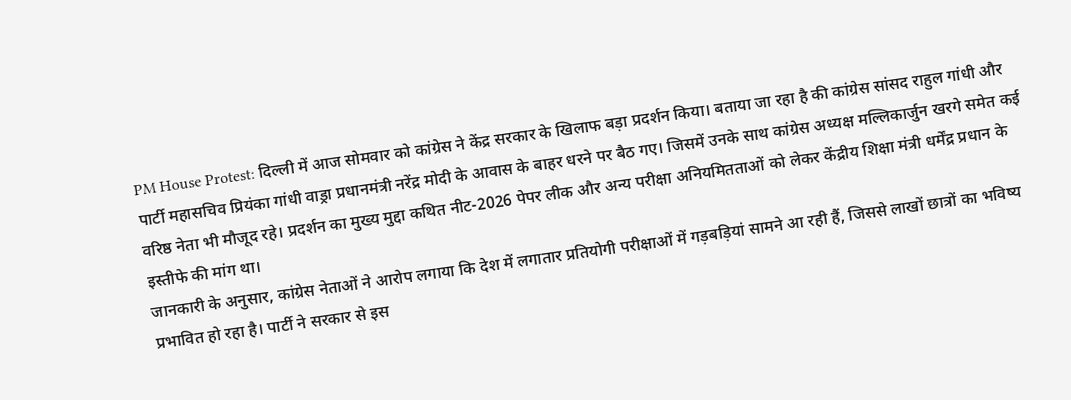PM House Protest: दिल्ली में आज सोमवार को कांग्रेस ने केंद्र सरकार के खिलाफ बड़ा प्रदर्शन किया। बताया जा रहा है की कांग्रेस सांसद राहुल गांधी और पार्टी महासचिव प्रियंका गांधी वाड्रा प्रधानमंत्री नरेंद्र मोदी के आवास के बाहर धरने पर बैठ गए। जिसमें उनके साथ कांग्रेस अध्यक्ष मल्लिकार्जुन खरगे समेत कई वरिष्ठ नेता भी मौजूद रहे। प्रदर्शन का मुख्य मुद्दा कथित नीट-2026 पेपर लीक और अन्य परीक्षा अनियमितताओं को लेकर केंद्रीय शिक्षा मंत्री धर्मेंद्र प्रधान के इस्तीफे की मांग था।
जानकारी के अनुसार, कांग्रेस नेताओं ने आरोप लगाया कि देश में लगातार प्रतियोगी परीक्षाओं में गड़बड़ियां सामने आ रही हैं, जिससे लाखों छात्रों का भविष्य प्रभावित हो रहा है। पार्टी ने सरकार से इस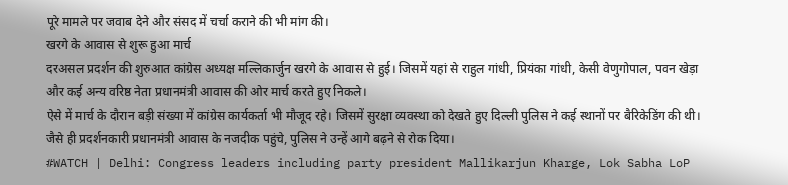पूरे मामले पर जवाब देने और संसद में चर्चा कराने की भी मांग की।
खरगे के आवास से शुरू हुआ मार्च
दरअसल प्रदर्शन की शुरुआत कांग्रेस अध्यक्ष मल्लिकार्जुन खरगे के आवास से हुई। जिसमें यहां से राहुल गांधी, प्रियंका गांधी, केसी वेणुगोपाल, पवन खेड़ा और कई अन्य वरिष्ठ नेता प्रधानमंत्री आवास की ओर मार्च करते हुए निकले।
ऐसे में मार्च के दौरान बड़ी संख्या में कांग्रेस कार्यकर्ता भी मौजूद रहे। जिसमें सुरक्षा व्यवस्था को देखते हुए दिल्ली पुलिस ने कई स्थानों पर बैरिकेडिंग की थी। जैसे ही प्रदर्शनकारी प्रधानमंत्री आवास के नजदीक पहुंचे, पुलिस ने उन्हें आगे बढ़ने से रोक दिया।
#WATCH | Delhi: Congress leaders including party president Mallikarjun Kharge, Lok Sabha LoP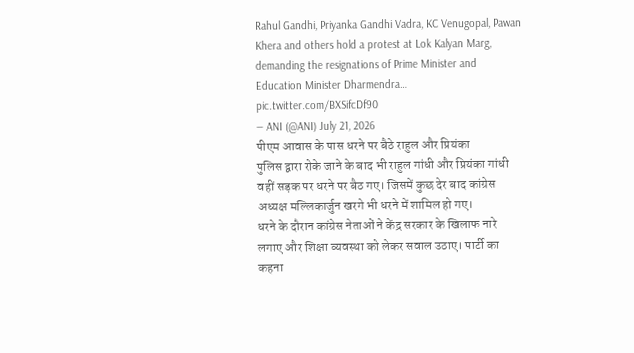Rahul Gandhi, Priyanka Gandhi Vadra, KC Venugopal, Pawan Khera and others hold a protest at Lok Kalyan Marg, demanding the resignations of Prime Minister and Education Minister Dharmendra… pic.twitter.com/BXSifcDf90
— ANI (@ANI) July 21, 2026
पीएम आवास के पास धरने पर बैठे राहुल और प्रियंका
पुलिस द्वारा रोके जाने के बाद भी राहुल गांधी और प्रियंका गांधी वहीं सड़क पर धरने पर बैठ गए। जिसमें कुछ देर बाद कांग्रेस अध्यक्ष मल्लिकार्जुन खरगे भी धरने में शामिल हो गए।
धरने के दौरान कांग्रेस नेताओं ने केंद्र सरकार के खिलाफ नारे लगाए और शिक्षा व्यवस्था को लेकर सवाल उठाए। पार्टी का कहना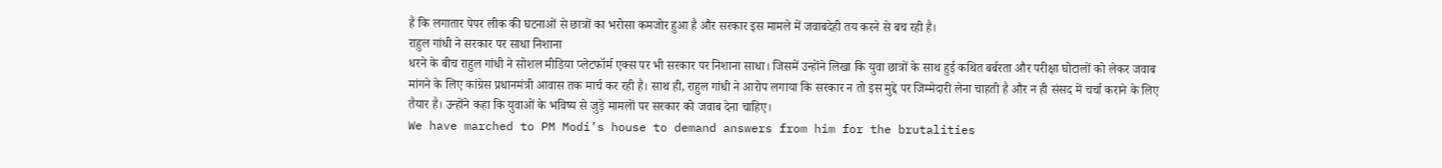है कि लगातार पेपर लीक की घटनाओं से छात्रों का भरोसा कमजोर हुआ है और सरकार इस मामले में जवाबदेही तय करने से बच रही है।
राहुल गांधी ने सरकार पर साधा निशाना
धरने के बीच राहुल गांधी ने सोशल मीडिया प्लेटफॉर्म एक्स पर भी सरकार पर निशाना साधा। जिसमें उन्होंने लिखा कि युवा छात्रों के साथ हुई कथित बर्बरता और परीक्षा घोटालों को लेकर जवाब मांगने के लिए कांग्रेस प्रधानमंत्री आवास तक मार्च कर रही है। साथ ही, राहुल गांधी ने आरोप लगाया कि सरकार न तो इस मुद्दे पर जिम्मेदारी लेना चाहती है और न ही संसद में चर्चा कराने के लिए तैयार है। उन्होंने कहा कि युवाओं के भविष्य से जुड़े मामलों पर सरकार को जवाब देना चाहिए।
We have marched to PM Modi’s house to demand answers from him for the brutalities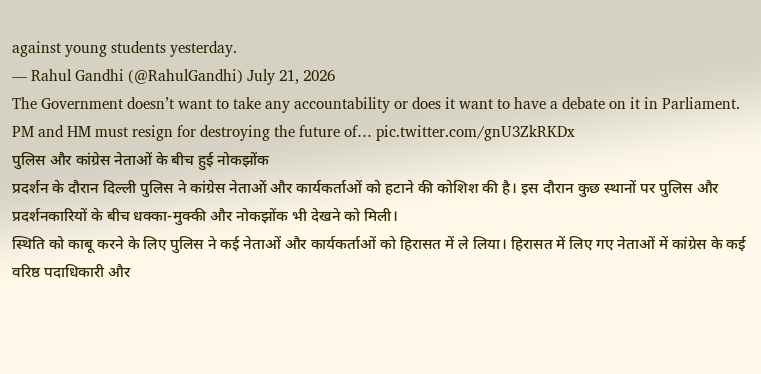against young students yesterday.
— Rahul Gandhi (@RahulGandhi) July 21, 2026
The Government doesn’t want to take any accountability or does it want to have a debate on it in Parliament.
PM and HM must resign for destroying the future of… pic.twitter.com/gnU3ZkRKDx
पुलिस और कांग्रेस नेताओं के बीच हुई नोकझोंक
प्रदर्शन के दौरान दिल्ली पुलिस ने कांग्रेस नेताओं और कार्यकर्ताओं को हटाने की कोशिश की है। इस दौरान कुछ स्थानों पर पुलिस और प्रदर्शनकारियों के बीच धक्का-मुक्की और नोकझोंक भी देखने को मिली।
स्थिति को काबू करने के लिए पुलिस ने कई नेताओं और कार्यकर्ताओं को हिरासत में ले लिया। हिरासत में लिए गए नेताओं में कांग्रेस के कई वरिष्ठ पदाधिकारी और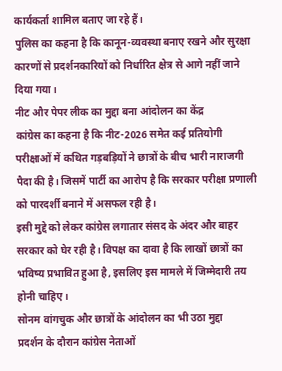कार्यकर्ता शामिल बताए जा रहे हैं।
पुलिस का कहना है कि कानून-व्यवस्था बनाए रखने और सुरक्षा कारणों से प्रदर्शनकारियों को निर्धारित क्षेत्र से आगे नहीं जाने दिया गया।
नीट और पेपर लीक का मुद्दा बना आंदोलन का केंद्र
कांग्रेस का कहना है कि नीट-2026 समेत कई प्रतियोगी परीक्षाओं में कथित गड़बड़ियों ने छात्रों के बीच भारी नाराजगी पैदा की है। जिसमें पार्टी का आरोप है कि सरकार परीक्षा प्रणाली को पारदर्शी बनाने में असफल रही है।
इसी मुद्दे को लेकर कांग्रेस लगातार संसद के अंदर और बाहर सरकार को घेर रही है। विपक्ष का दावा है कि लाखों छात्रों का भविष्य प्रभावित हुआ है, इसलिए इस मामले में जिम्मेदारी तय होनी चाहिए।
सोनम वांगचुक और छात्रों के आंदोलन का भी उठा मुद्दा
प्रदर्शन के दौरान कांग्रेस नेताओं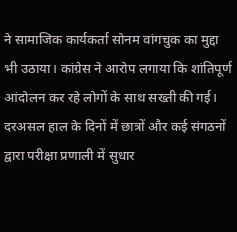ने सामाजिक कार्यकर्ता सोनम वांगचुक का मुद्दा भी उठाया। कांग्रेस ने आरोप लगाया कि शांतिपूर्ण आंदोलन कर रहे लोगों के साथ सख्ती की गई। दरअसल हाल के दिनों में छात्रों और कई संगठनों द्वारा परीक्षा प्रणाली में सुधार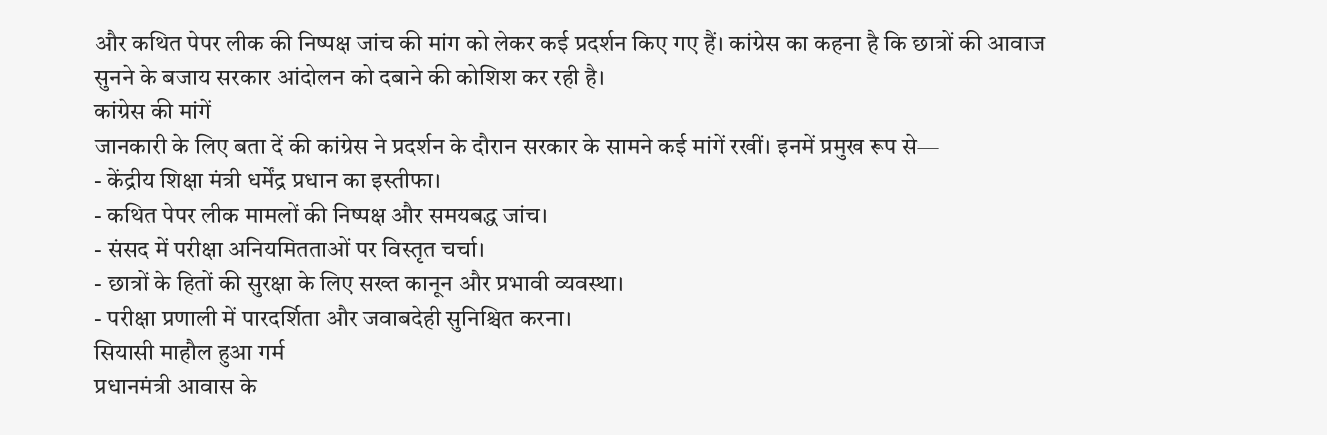और कथित पेपर लीक की निष्पक्ष जांच की मांग को लेकर कई प्रदर्शन किए गए हैं। कांग्रेस का कहना है कि छात्रों की आवाज सुनने के बजाय सरकार आंदोलन को दबाने की कोशिश कर रही है।
कांग्रेस की मांगें
जानकारी के लिए बता दें की कांग्रेस ने प्रदर्शन के दौरान सरकार के सामने कई मांगें रखीं। इनमें प्रमुख रूप से—
- केंद्रीय शिक्षा मंत्री धर्मेंद्र प्रधान का इस्तीफा।
- कथित पेपर लीक मामलों की निष्पक्ष और समयबद्ध जांच।
- संसद में परीक्षा अनियमितताओं पर विस्तृत चर्चा।
- छात्रों के हितों की सुरक्षा के लिए सख्त कानून और प्रभावी व्यवस्था।
- परीक्षा प्रणाली में पारदर्शिता और जवाबदेही सुनिश्चित करना।
सियासी माहौल हुआ गर्म
प्रधानमंत्री आवास के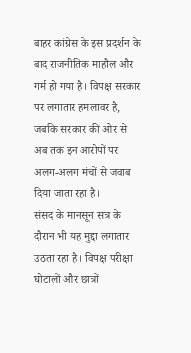बाहर कांग्रेस के इस प्रदर्शन के बाद राजनीतिक माहौल और गर्म हो गया है। विपक्ष सरकार पर लगातार हमलावर है, जबकि सरकार की ओर से अब तक इन आरोपों पर अलग-अलग मंचों से जवाब दिया जाता रहा है।
संसद के मानसून सत्र के दौरान भी यह मुद्दा लगातार उठता रहा है। विपक्ष परीक्षा घोटालों और छात्रों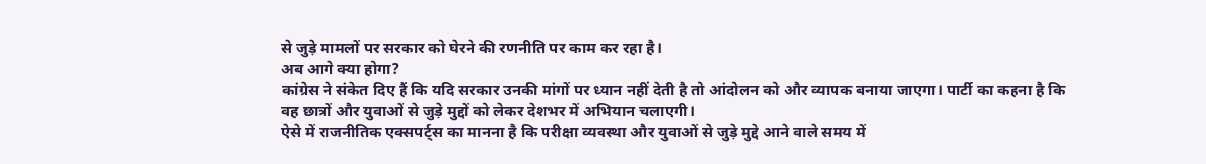से जुड़े मामलों पर सरकार को घेरने की रणनीति पर काम कर रहा है।
अब आगे क्या होगा?
कांग्रेस ने संकेत दिए हैं कि यदि सरकार उनकी मांगों पर ध्यान नहीं देती है तो आंदोलन को और व्यापक बनाया जाएगा। पार्टी का कहना है कि वह छात्रों और युवाओं से जुड़े मुद्दों को लेकर देशभर में अभियान चलाएगी।
ऐसे में राजनीतिक एक्सपर्ट्स का मानना है कि परीक्षा व्यवस्था और युवाओं से जुड़े मुद्दे आने वाले समय में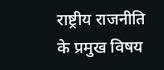राष्ट्रीय राजनीति के प्रमुख विषय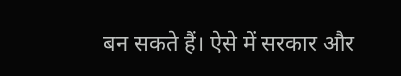बन सकते हैं। ऐसे में सरकार और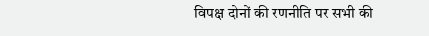विपक्ष दोनों की रणनीति पर सभी की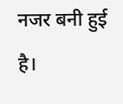नजर बनी हुई है।